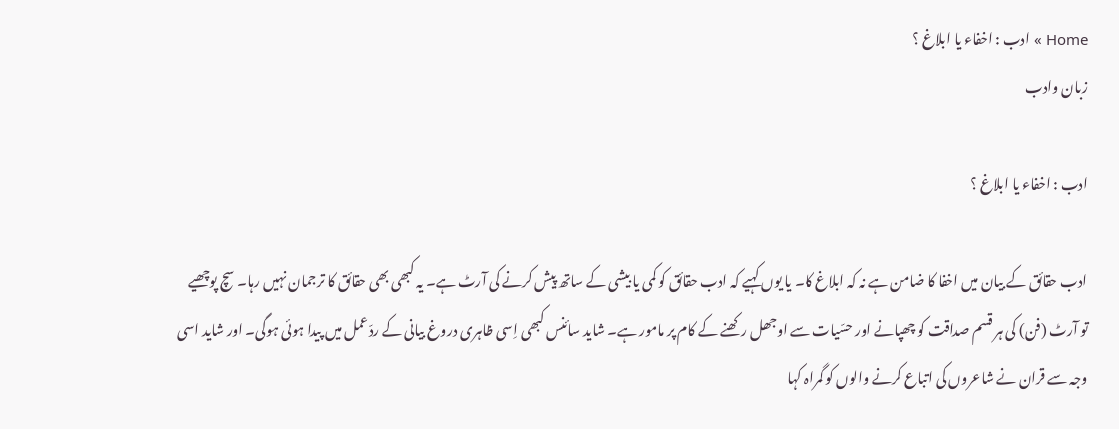Home » ادب : اخفاء یا ابلاغ ؟
زبان وادب

ادب : اخفاء یا ابلاغ ؟

ادب حقائق کے بیان میں اخفا کا ضامن ہے نہ کہ ابلاغ کا۔ یا یوں کہیے کہ ادب حقائق کو کمی یا بیشی کے ساتھ پیش کرنے کی آرٹ ہے۔ یہ کبھی بھی حقائق کا ترجمان نہیں رہا۔ سچ پوچھیے تو آرٹ (فن) کی ہر قسم صداقت کو چھپانے اور حسّیات سے اوجھل رکھنے کے کام پر مامور ہے۔ شاید سائنس کبھی اِسی ظاہری دروغ بیانی کے ردّعمل میں پیدا ہوئی ہوگی۔ اور شاید اسی وجہ سے قران نے شاعروں کی اتباع کرنے والوں کو گمراہ کہا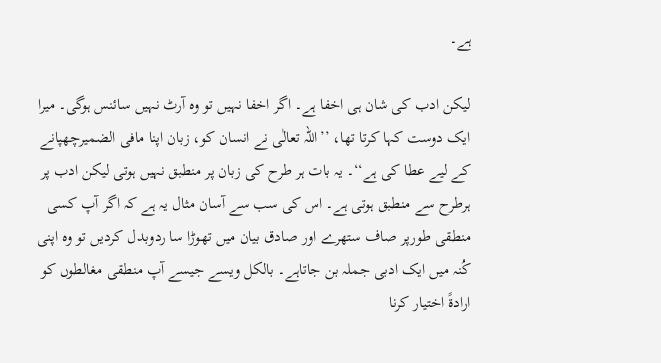ہے۔

لیکن ادب کی شان ہی اخفا ہے۔ اگر اخفا نہیں تو وہ آرٹ نہیں سائنس ہوگی۔ میرا ایک دوست کہا کرتا تھا، ’’اللہ تعالٰی نے انسان کو، زبان اپنا مافی الضمیرچھپانے کے لیے عطا کی ہے‘‘۔ یہ بات ہر طرح کی زبان پر منطبق نہیں ہوتی لیکن ادب پر ہرطرح سے منطبق ہوتی ہے۔ اس کی سب سے آسان مثال یہ ہے کہ اگر آپ کسی منطقی طورپر صاف ستھرے اور صادق بیان میں تھوڑا سا ردوبدل کردیں تو وہ اپنی کُنہ میں ایک ادبی جملہ بن جاتاہے۔ بالکل ویسے جیسے آپ منطقی مغالطوں کو ارادۃً اختیار کرنا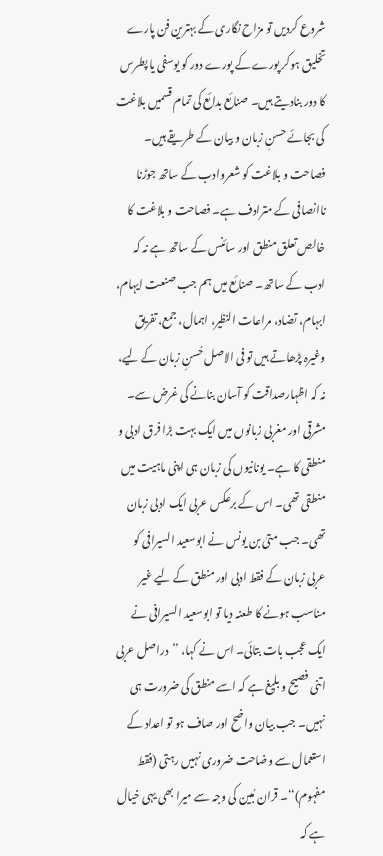شروع کردیں تو مزاح نگاری کے بہترین فن پارے تخلیق ہوکر پورے کے پورے دور کو یوسفی یا پطرس کا دور بنادیتے ہیں۔ صنائع بدائع کی تمام قسمیں بلاغت کی بجائے حسنِ زبان و بیان کے طریقے ہیں۔ فصاحت و بلاغت کو شعروادب کے ساتھ جوڑنا ناانصافی کے مترادف ہے۔ فصاحت و بلاغت کا خالص تعلق منطق اور سائنس کے ساتھ ہے نہ کہ ادب کے ساتھ۔ صنائع میں ہم جب صنعت ایہام، ابہام، تضاد، مراعات النظیر، اہمال، جمع، تفریق وغیرہ پڑھاتے ہیں تو فی الاصل حُسنِ زبان کے لیے، نہ کہ اظہارصداقت کو آسان بنانے کی غرض سے۔
مشرقی اور مغربی زبانوں میں ایک بہت بڑا فرق ادبی و منطقی کا ہے۔ یونانیوں کی زبان ہی اپنی ماہیت میں منطقی تھی۔ اس کے برعکس عربی ایک ادبی زبان تھی۔ جب متیٰ بن یونس نے ابوسعید السیرافی کو عربی زبان کے فقط ادبی اور منطق کے لیے غیر مناسب ہونے کا طعنہ دیا تو ابوسعید السیرافی نے ایک عجب بات بتائی۔ اس نے کہا، ’’دراصل عربی اتنی فصیح و بلیغ ہے کہ اسے منطق کی ضرورت ہی نہیں۔ جب بیان واضح اور صاف ہو تو اعداد کے استعمال سے وضاحت ضروری نہیں رہتی (فقط مفہوم)‘‘۔ قران مُبین کی وجہ سے میرا بھی یہی خیال ہے کہ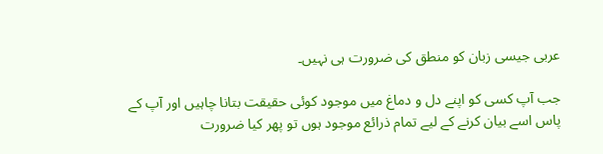عربی جیسی زبان کو منطق کی ضرورت ہی نہیں۔

جب آپ کسی کو اپنے دل و دماغ میں موجود کوئی حقیقت بتانا چاہیں اور آپ کے پاس اسے بیان کرنے کے لیے تمام ذرائع موجود ہوں تو پھر کیا ضرورت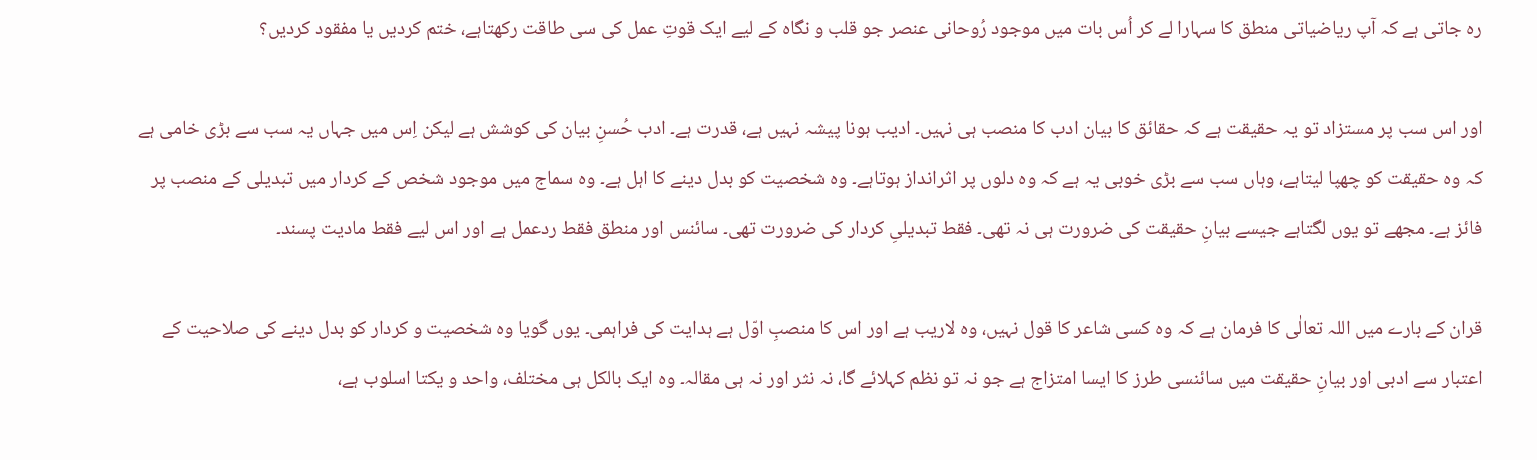رہ جاتی ہے کہ آپ ریاضیاتی منطق کا سہارا لے کر اُس بات میں موجود رُوحانی عنصر جو قلب و نگاہ کے لیے ایک قوتِ عمل کی سی طاقت رکھتاہے، ختم کردیں یا مفقود کردیں؟

اور اس سب پر مستزاد تو یہ حقیقت ہے کہ حقائق کا بیان ادب کا منصب ہی نہیں۔ ادیب ہونا پیشہ نہیں ہے، قدرت ہے۔ ادب حُسنِ بیان کی کوشش ہے لیکن اِس میں جہاں یہ سب سے بڑی خامی ہے کہ وہ حقیقت کو چھپا لیتاہے، وہاں سب سے بڑی خوبی یہ ہے کہ وہ دلوں پر اثرانداز ہوتاہے۔ وہ شخصیت کو بدل دینے کا اہل ہے۔ وہ سماج میں موجود شخص کے کردار میں تبدیلی کے منصب پر فائز ہے۔ مجھے تو یوں لگتاہے جیسے بیانِ حقیقت کی ضرورت ہی نہ تھی۔ فقط تبدیلیِ کردار کی ضرورت تھی۔ سائنس اور منطق فقط ردعمل ہے اور اس لیے فقط مادیت پسند۔

قران کے بارے میں اللہ تعالٰی کا فرمان ہے کہ وہ کسی شاعر کا قول نہیں، وہ لاریب ہے اور اس کا منصبِ اوّل ہے ہدایت کی فراہمی۔ یوں گویا وہ شخصیت و کردار کو بدل دینے کی صلاحیت کے اعتبار سے ادبی اور بیانِ حقیقت میں سائنسی طرز کا ایسا امتزاج ہے جو نہ تو نظم کہلائے گا، نہ نثر اور نہ ہی مقالہ۔ وہ ایک بالکل ہی مختلف، واحد و یکتا اسلوب ہے،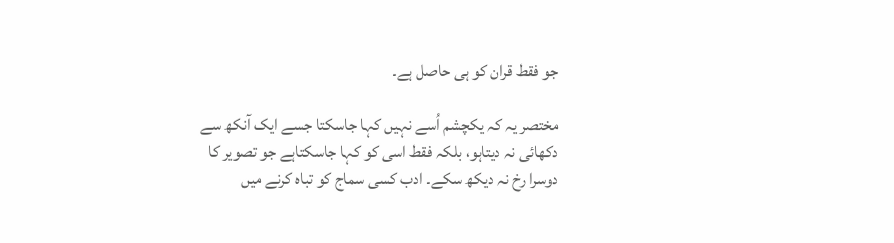جو فقط قران کو ہی حاصل ہے۔

مختصر یہ کہ یکچشم اُسے نہیں کہا جاسکتا جسے ایک آنکھ سے دکھائی نہ دیتاہو، بلکہ فقط اسی کو کہا جاسکتاہے جو تصویر کا دوسرا رخ نہ دیکھ سکے۔ ادب کسی سماج کو تباہ کرنے میں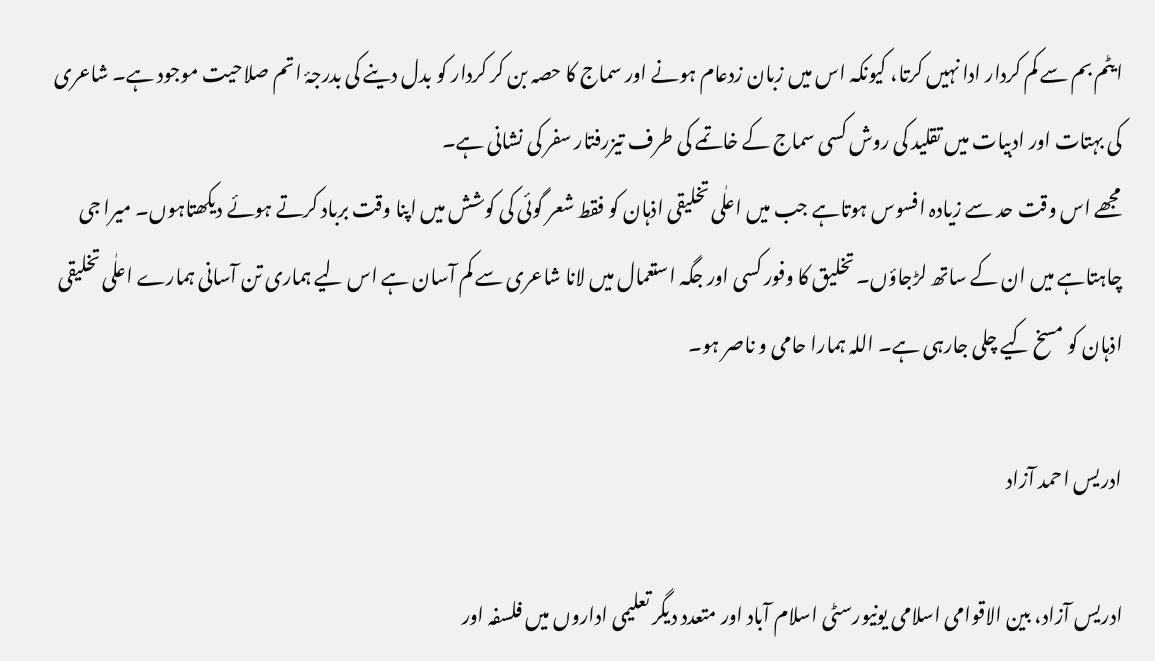ایٹم بم سے کم کردار ادا نہیں کرتا، کیونکہ اس میں زبان زدعام ہونے اور سماج کا حصہ بن کر کردار کو بدل دینے کی بدرجۂ اتم صلاحیت موجود ہے۔ شاعری کی بہتات اور ادبیات میں تقلید کی روش کسی سماج کے خاتمے کی طرف تیزرفتار سفر کی نشانی ہے۔
مجھے اس وقت حد سے زیادہ افسوس ہوتاہے جب میں اعلٰی تخلیقی اذہان کو فقط شعر گوئی کی کوشش میں اپنا وقت برباد کرتے ہوئے دیکھتاہوں۔ میرا جی چاہتاہے میں ان کے ساتھ لڑجاؤں۔ تخلیق کا وفور کسی اور جگہ استعمال میں لانا شاعری سے کم آسان ہے اس لیے ہماری تن آسانی ہمارے اعلٰی تخلیقی اذہان کو مسخ کیے چلی جارہی ہے۔ اللہ ہمارا حامی و ناصر ہو۔

ادریس احمد آزاد

ادریس آزاد، بین الاقوامی اسلامی یونیورسٹی اسلام آباد اور متعدد دیگر تعلیمی اداروں میں فلسفہ اور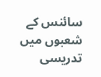سائنس کے شعبوں میں تدریسی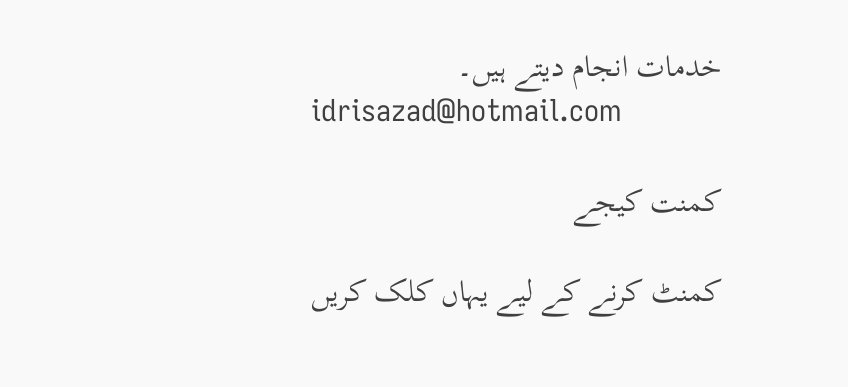خدمات انجام دیتے ہیں۔
idrisazad@hotmail.com

کمنت کیجے

کمنٹ کرنے کے لیے یہاں کلک کریں